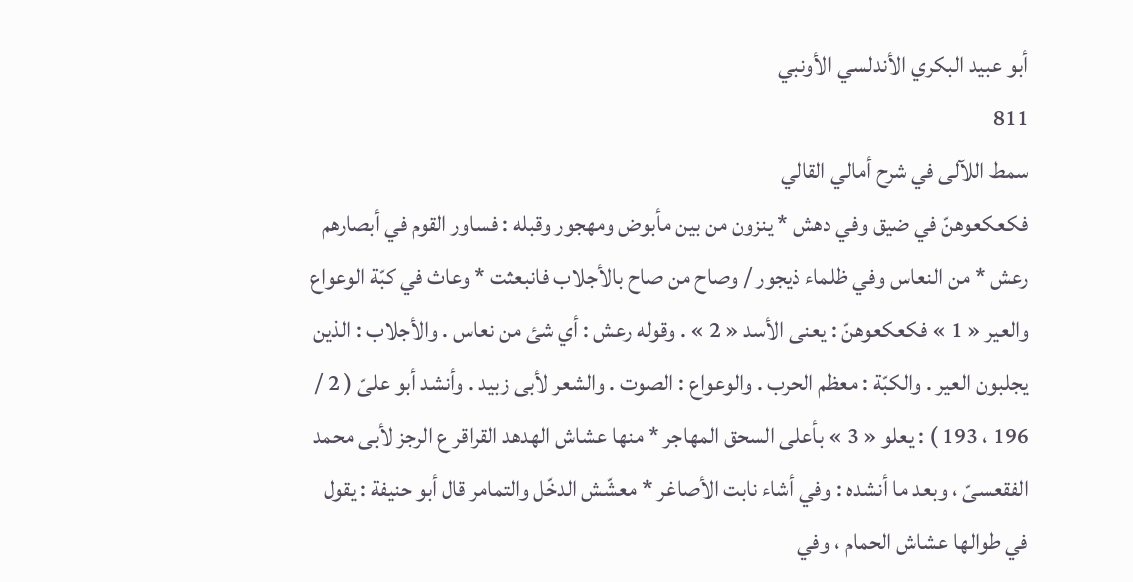أبو عبيد البكري الأندلسي الأونبي
811
سمط اللآلى في شرح أمالي القالي
فكعكعوهنّ في ضيق وفي دهش * ينزون من بين مأبوض ومهجور وقبله : فساور القوم في أبصارهم رعش * من النعاس وفي ظلماء ذيجور / وصاح من صاح بالأجلاب فانبعثت * وعاث في كبّة الوعواع والعير « 1 » فكعكعوهنّ : يعنى الأسد « 2 » . وقوله رعش : أي شئ من نعاس . والأجلاب : الذين يجلبون العير . والكبّة : معظم الحرب . والوعواع : الصوت . والشعر لأبى زبيد . وأنشد أبو علىّ ( 2 / 196 ، 193 ) : يعلو « 3 » بأعلى السحق المهاجر * منها عشاش الهدهد القراقر ع الرجز لأبى محمد الفقعسىّ ، وبعد ما أنشده : وفي أشاء نابت الأصاغر * معشّش الدخّل والتمامر قال أبو حنيفة : يقول في طوالها عشاش الحمام ، وفي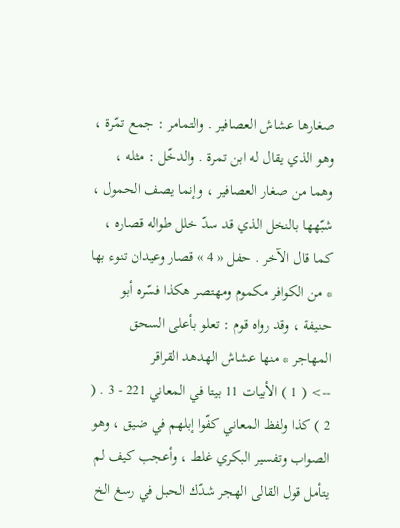صغارها عشاش العصافير . والتمامر : جمع تمّرة ، وهو الذي يقال له ابن تمرة . والدخّل : مثله ، وهما من صغار العصافير ، وإنما يصف الحمول ، شبّهها بالنخل الذي قد سدّ خلل طواله قصاره ، كما قال الآخر . حفل « 4 » قصار وعيدان تنوء بها * من الكوافر مكموم ومهتصر هكذا فسّره أبو حنيفة ، وقد رواه قوم : تعلو بأعلى السحق المهاجر * منها عشاش الهدهد القراقر
--> ( 1 ) الأبيات 11 بيتا في المعاني 221 - 3 . ( 2 ) كذا ولفظ المعاني كفّوا إبلهم في ضيق ، وهو الصواب وتفسير البكري غلط ، وأعجب كيف لم يتأمل قول القالى الهجر شدّك الحبل في رسغ الخ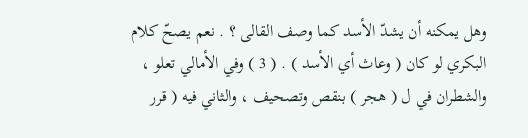وهل يمكنه أن يشدّ الأسد كما وصف القالى ؟ . نعم يصحّ كلام البكري لو كان ( وعاث أي الأسد ) . ( 3 ) وفي الأمالي تعلو ، والشطران في ل ( هجر ) بنقص وتصحيف ، والثاني فيه ( قرر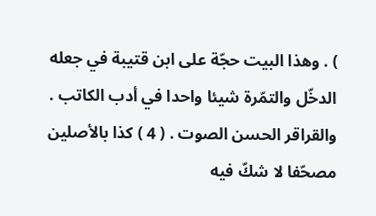) . وهذا البيت حجّة على ابن قتيبة في جعله الدخّل والتمّرة شيئا واحدا في أدب الكاتب . والقراقر الحسن الصوت . ( 4 ) كذا بالأصلين مصحّفا لا شكّ فيه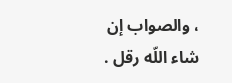، والصواب إن شاء اللّه رقل .